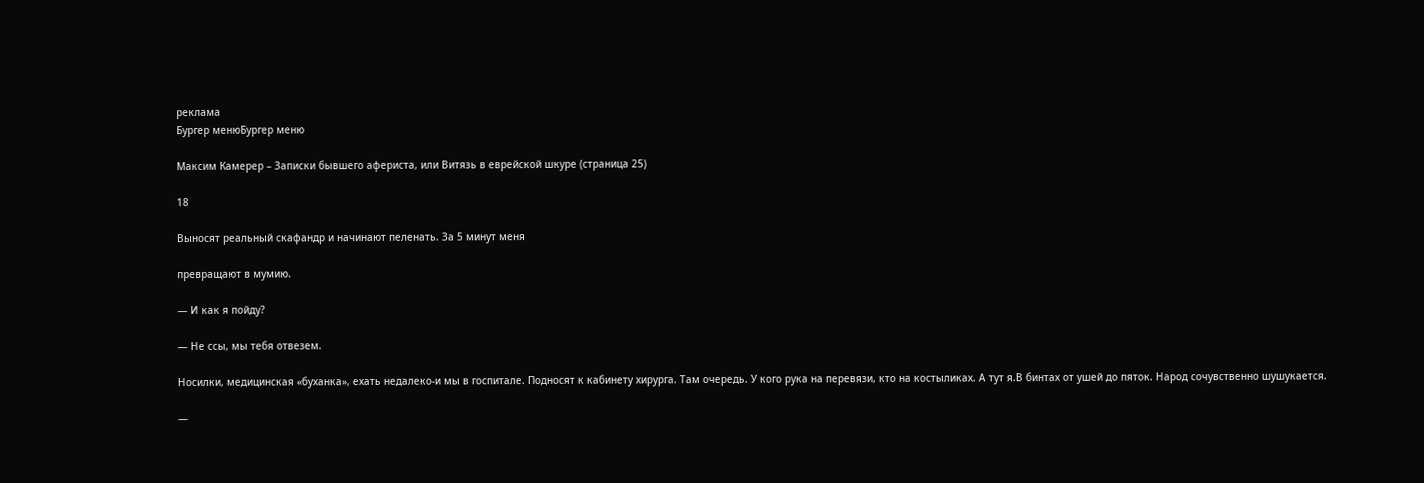реклама
Бургер менюБургер меню

Максим Камерер – Записки бывшего афериста, или Витязь в еврейской шкуре (страница 25)

18

Выносят реальный скафандр и начинают пеленать. За 5 минут меня

превращают в мумию.

— И как я пойду?

— Не ссы, мы тебя отвезем.

Носилки, медицинская «буханка», ехать недалеко-и мы в госпитале. Подносят к кабинету хирурга. Там очередь. У кого рука на перевязи, кто на костыликах. А тут я.В бинтах от ушей до пяток. Народ сочувственно шушукается.

—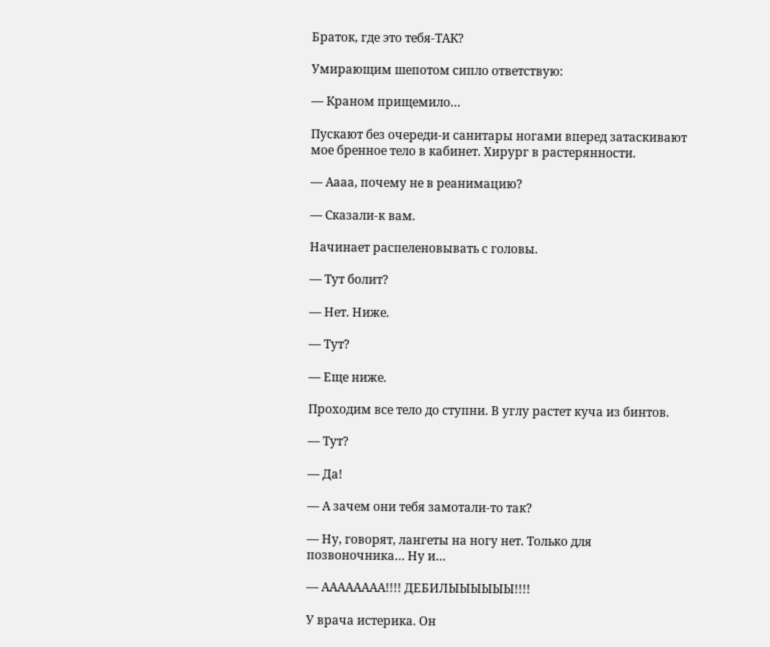Браток, где это тебя-ТАК?

Умирающим шепотом сипло ответствую:

— Краном прищемило…

Пускают без очереди-и санитары ногами вперед затаскивают мое бренное тело в кабинет. Хирург в растерянности.

— Аааа, почему не в реанимацию?

— Сказали-к вам.

Начинает распеленовывать с головы.

— Тут болит?

— Нет. Ниже.

— Тут?

— Еще ниже.

Проходим все тело до ступни. В углу растет куча из бинтов.

— Тут?

— Да!

— А зачем они тебя замотали-то так?

— Ну, говорят, лангеты на ногу нет. Только для позвоночника… Ну и…

— АААААААА!!!! ДЕБИЛЫЫЫЫЫЫ!!!!

У врача истерика. Он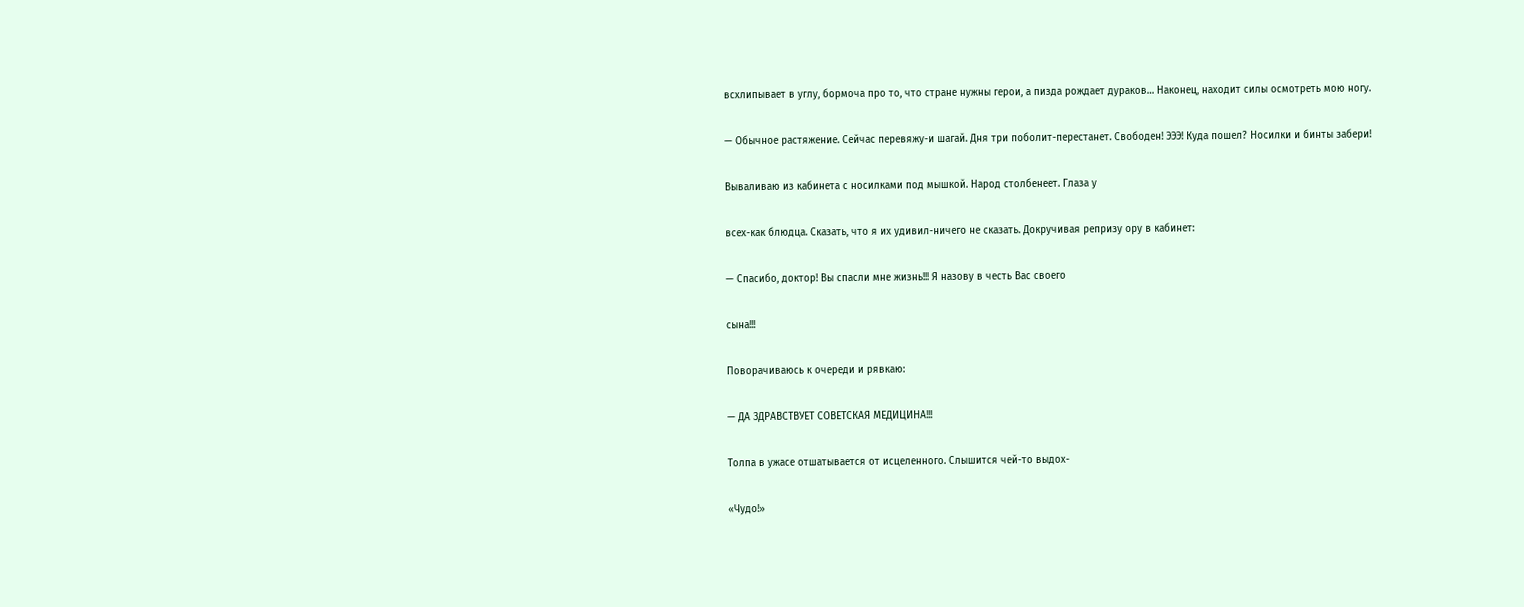всхлипывает в углу, бормоча про то, что стране нужны герои, а пизда рождает дураков… Наконец, находит силы осмотреть мою ногу.

— Обычное растяжение. Сейчас перевяжу-и шагай. Дня три поболит-перестанет. Свободен! ЭЭЭ! Куда пошел? Носилки и бинты забери!

Вываливаю из кабинета с носилками под мышкой. Народ столбенеет. Глаза у

всех-как блюдца. Сказать, что я их удивил-ничего не сказать. Докручивая репризу ору в кабинет:

— Спасибо, доктор! Вы спасли мне жизнь!!! Я назову в честь Вас своего

сына!!!

Поворачиваюсь к очереди и рявкаю:

— ДА ЗДРАВСТВУЕТ СОВЕТСКАЯ МЕДИЦИНА!!!

Толпа в ужасе отшатывается от исцеленного. Слышится чей-то выдох-

«Чудо!»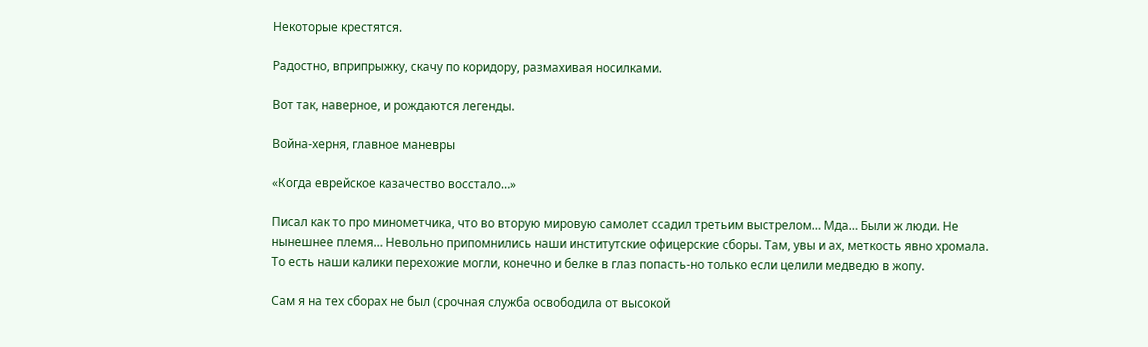Некоторые крестятся.

Радостно, вприпрыжку, скачу по коридору, размахивая носилками.

Вот так, наверное, и рождаются легенды.

Война-херня, главное маневры

«Когда еврейское казачество восстало…»

Писал как то про минометчика, что во вторую мировую самолет ссадил третьим выстрелом… Мда… Были ж люди. Не нынешнее племя… Невольно припомнились наши институтские офицерские сборы. Там, увы и ах, меткость явно хромала. То есть наши калики перехожие могли, конечно и белке в глаз попасть-но только если целили медведю в жопу.

Сам я на тех сборах не был (срочная служба освободила от высокой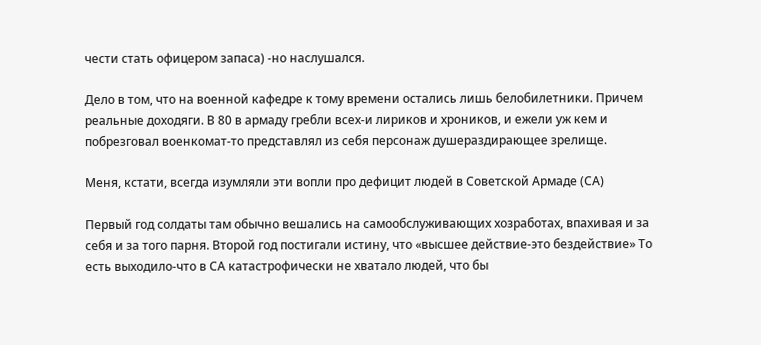чести стать офицером запаса) -но наслушался.

Дело в том, что на военной кафедре к тому времени остались лишь белобилетники. Причем реальные доходяги. В 80 в армаду гребли всех-и лириков и хроников, и ежели уж кем и побрезговал военкомат-то представлял из себя персонаж душераздирающее зрелище.

Меня, кстати, всегда изумляли эти вопли про дефицит людей в Советской Армаде (СА)

Первый год солдаты там обычно вешались на самообслуживающих хозработах, впахивая и за себя и за того парня. Второй год постигали истину, что «высшее действие-это бездействие» То есть выходило-что в СА катастрофически не хватало людей, что бы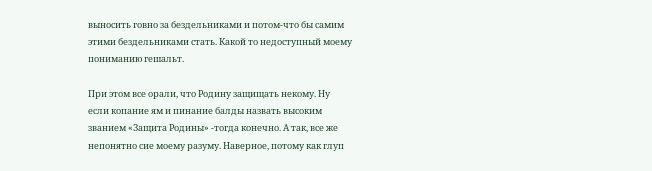выносить говно за бездельниками и потом-что бы самим этими бездельниками стать. Какой то недоступный моему пониманию гешальт.

При этом все орали, что Родину защищать некому. Ну если копание ям и пинание балды назвать высоким званием «Защита Родины» -тогда конечно. А так, все же непонятно сие моему разуму. Наверное, потому как глуп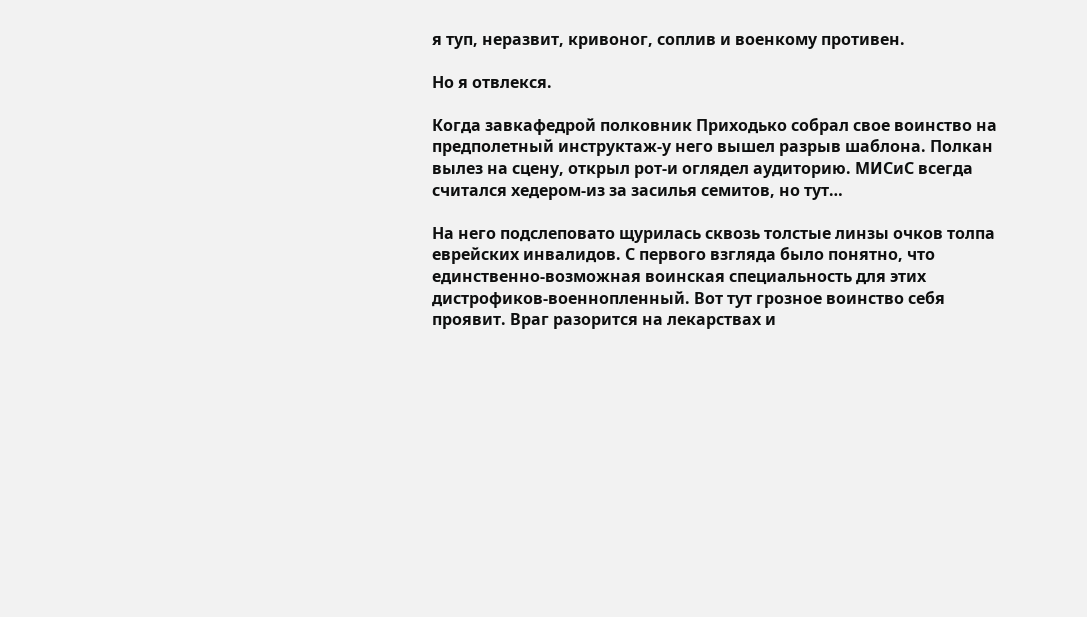я туп, неразвит, кривоног, соплив и военкому противен.

Но я отвлекся.

Когда завкафедрой полковник Приходько собрал свое воинство на предполетный инструктаж-у него вышел разрыв шаблона. Полкан вылез на сцену, открыл рот-и оглядел аудиторию. МИСиС всегда считался хедером-из за засилья семитов, но тут…

На него подслеповато щурилась сквозь толстые линзы очков толпа еврейских инвалидов. С первого взгляда было понятно, что единственно-возможная воинская специальность для этих дистрофиков-военнопленный. Вот тут грозное воинство себя проявит. Враг разорится на лекарствах и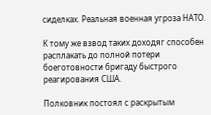сиделках. Реальная военная угроза НАТО.

К тому же взвод таких доходяг способен расплакать до полной потери боеготовности бригаду быстрого реагирования США.

Полковник постоял с раскрытым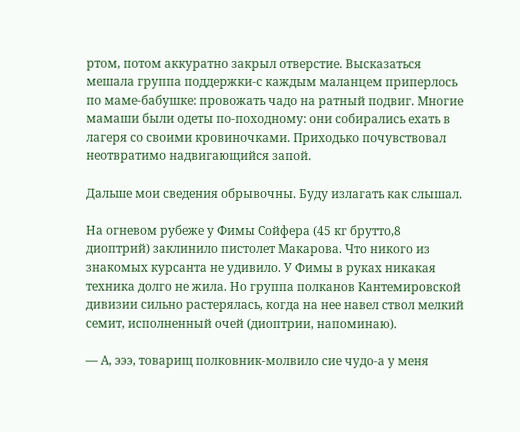ртом, потом аккуратно закрыл отверстие. Высказаться мешала группа поддержки-с каждым маланцем приперлось по маме-бабушке: провожать чадо на ратный подвиг. Многие мамаши были одеты по-походному: они собирались ехать в лагеря со своими кровиночками. Приходько почувствовал неотвратимо надвигающийся запой.

Дальше мои сведения обрывочны. Буду излагать как слышал.

На огневом рубеже у Фимы Сойфера (45 кг брутто,8 диоптрий) заклинило пистолет Макарова. Что никого из знакомых курсанта не удивило. У Фимы в руках никакая техника долго не жила. Но группа полканов Кантемировской дивизии сильно растерялась, когда на нее навел ствол мелкий семит, исполненный очей (диоптрии, напоминаю).

— А, эээ, товарищ полковник-молвило сие чудо-а у меня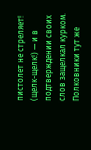пистолет не стреляет! (щелк-щелк!) — и в подтверждении своих слов защелкал курком. Полковники тут же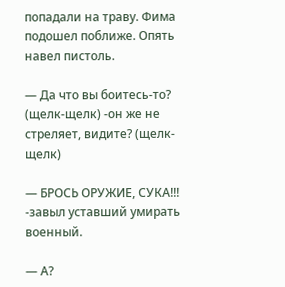попадали на траву. Фима подошел поближе. Опять навел пистоль.

— Да что вы боитесь-то? (щелк-щелк) -он же не стреляет, видите? (щелк-щелк)

— БРОСЬ ОРУЖИЕ, СУКА!!! -завыл уставший умирать военный.

— А?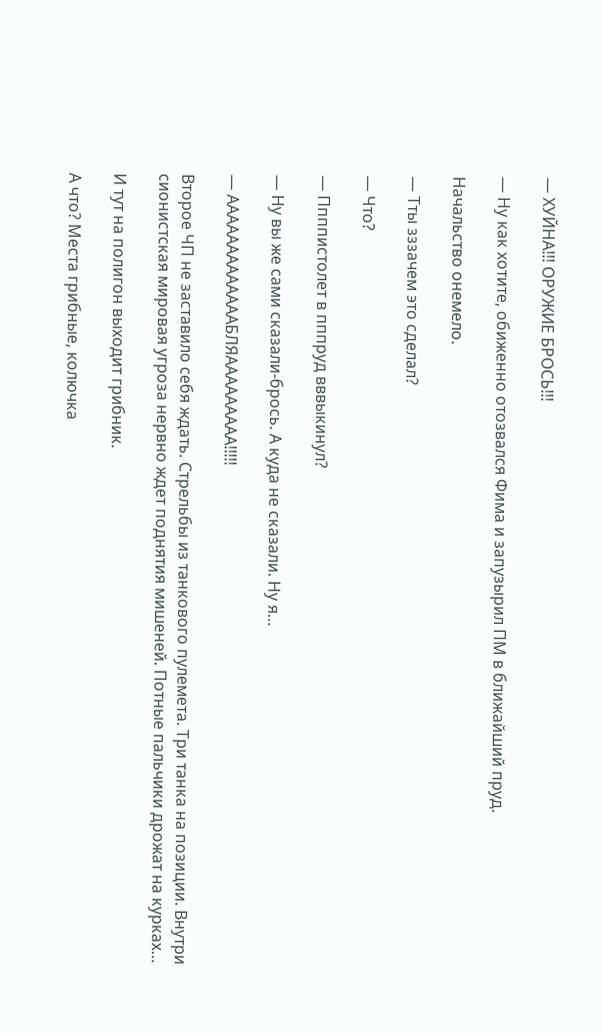— ХУЙНА!!! ОРУЖИЕ БРОСЬ!!!

— Ну как хотите, обиженно отозвался Фима и запузырил ПМ в ближайший пруд.

Начальство онемело.

— Тты зззачем это сделал?

— Что?

— Ппппистолет в пппруд вввыкинул?

— Ну вы же сами сказали-брось. А куда не сказали. Ну я…

— АААААААААААААБЛЯААААААААА!!!!!

Второе ЧП не заставило себя ждать. Стрельбы из танкового пулемета. Три танка на позиции. Внутри сионистская мировая угроза нервно ждет поднятия мишеней. Потные пальчики дрожат на курках…

И тут на полигон выходит грибник.

А что? Места грибные, колючка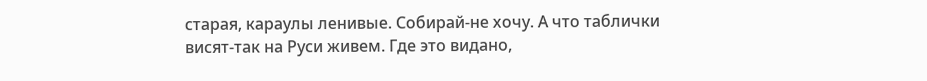старая, караулы ленивые. Собирай-не хочу. А что таблички висят-так на Руси живем. Где это видано,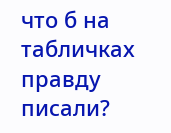что б на табличках правду писали?